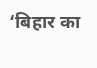‘बिहार का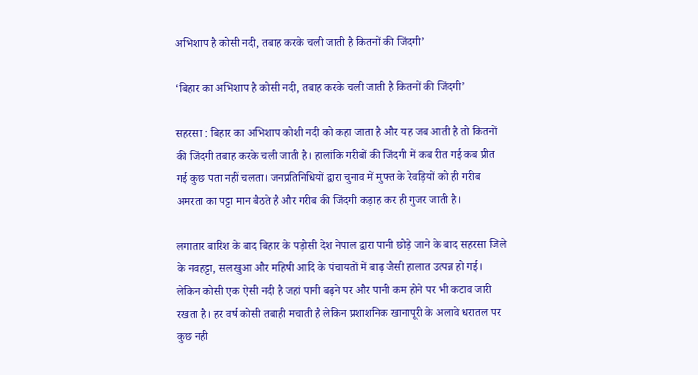अभिशाप है कोसी नदी, तबाह करके चली जाती है कितनों की जिंदगी’

‘बिहार का अभिशाप है कोसी नदी, तबाह करके चली जाती है कितनों की जिंदगी’

सहरसा : बिहार का अभिशाप कोशी नदी को कहा जाता है और यह जब आती है तो कितनों की जिंदगी तबाह करके चली जाती है। हालांकि गरीबों की जिंदगी में कब रीत गई कब प्रीत गई कुछ पता नहीं चलता। जनप्रतिनिधियों द्वारा चुनाव में मुफ्त के रेवड़ियों को ही गरीब अमरता का पट्टा मान बैठते है और गरीब की जिंदगी कड़ाह कर ही गुजर जाती है।

लगातार बारिश के बाद बिहार के पड़ोसी देश नेपाल द्वारा पानी छोड़े जाने के बाद सहरसा जिले के नवहट्टा, सलखुआ और महिषी आदि के पंचायतों में बाढ़ जैसी हालात उत्पन्न हो गई। लेकिन कोसी एक ऐसी नदी है जहां पानी बढ़ने पर और पानी कम होने पर भी कटाव जारी रखता है। हर वर्ष कोसी तबाही मचाती है लेकिन प्रशाशनिक खानापूरी के अलावे धरातल पर कुछ नही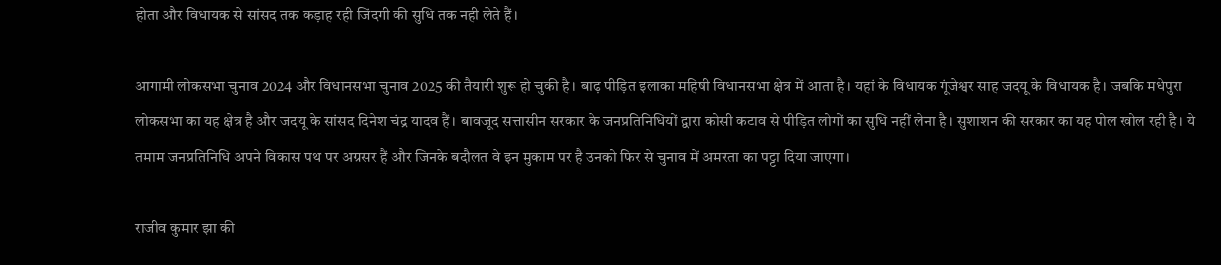होता और विधायक से सांसद तक कड़ाह रही जिंदगी की सुधि तक नही लेते हैं।

आगामी लोकसभा चुनाव 2024 और विधानसभा चुनाव 2025 की तैयारी शुरू हो चुकी है। बाढ़ पीड़ित इलाका महिषी विधानसभा क्षेत्र में आता है। यहां के विधायक गूंजेश्वर साह जदयू के विधायक है। जबकि मधेपुरा लोकसभा का यह क्षेत्र है और जदयू के सांसद दिनेश चंद्र यादव हैं। बावजूद सत्तासीन सरकार के जनप्रतिनिधियों द्वारा कोसी कटाव से पीड़ित लोगों का सुधि नहीं लेना है। सुशाशन की सरकार का यह पोल खोल रही है। ये तमाम जनप्रतिनिधि अपने विकास पथ पर अग्रसर हैं और जिनके बदौलत वे इन मुकाम पर है उनको फिर से चुनाव में अमरता का पट्टा दिया जाएगा।

राजीव कुमार झा की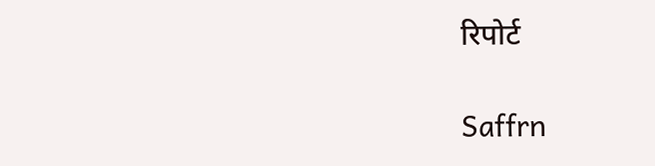रिपोर्ट

Saffrn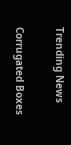Trending News

Corrugated Boxes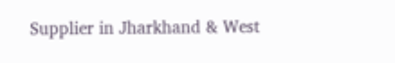Supplier in Jharkhand & West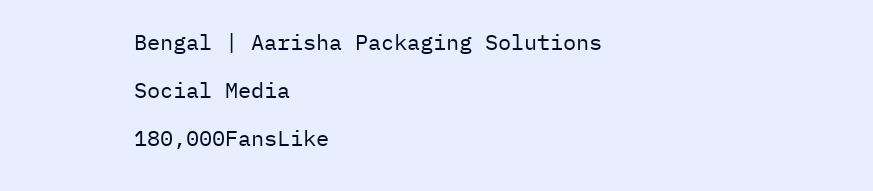Bengal | Aarisha Packaging Solutions

Social Media

180,000FansLike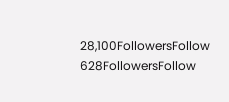28,100FollowersFollow
628FollowersFollow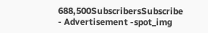688,500SubscribersSubscribe
- Advertisement -spot_img